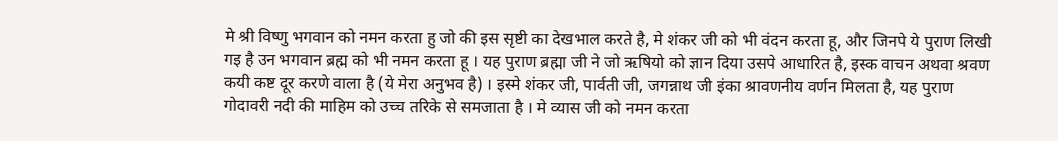मे श्री विष्णु भगवान को नमन करता हु जो की इस सृष्टी का देखभाल करते है, मे शंकर जी को भी वंदन करता हू, और जिनपे ये पुराण लिखी गइ है उन भगवान ब्रह्म को भी नमन करता हू । यह पुराण ब्रह्मा जी ने जो ऋषियो को ज्ञान दिया उसपे आधारित है, इस्क वाचन अथवा श्रवण कयी कष्ट दूर करणे वाला है (ये मेरा अनुभव है) । इस्मे शंकर जी, पार्वती जी, जगन्नाथ जी इंका श्रावणनीय वर्णन मिलता है, यह पुराण गोदावरी नदी की माहिम को उच्च तरिके से समजाता है । मे व्यास जी को नमन करता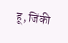हू, जिंकी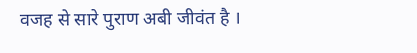वजह से सारे पुराण अबी जीवंत है ।